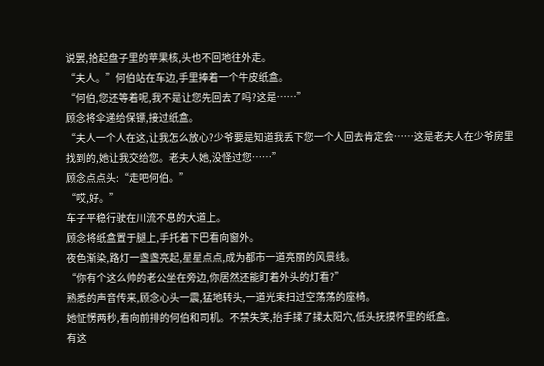说罢,拾起盘子里的苹果核,头也不回地往外走。
“夫人。”何伯站在车边,手里捧着一个牛皮纸盒。
“何伯,您还等着呢,我不是让您先回去了吗?这是……”
顾念将伞递给保镖,接过纸盒。
“夫人一个人在这,让我怎么放心?少爷要是知道我丢下您一个人回去肯定会……这是老夫人在少爷房里找到的,她让我交给您。老夫人她,没怪过您……”
顾念点点头:“走吧何伯。”
“哎,好。”
车子平稳行驶在川流不息的大道上。
顾念将纸盒置于腿上,手托着下巴看向窗外。
夜色渐染,路灯一盏盏亮起,星星点点,成为都市一道亮丽的风景线。
“你有个这么帅的老公坐在旁边,你居然还能盯着外头的灯看?”
熟悉的声音传来,顾念心头一震,猛地转头,一道光束扫过空荡荡的座椅。
她怔愣两秒,看向前排的何伯和司机。不禁失笑,抬手揉了揉太阳穴,低头抚摸怀里的纸盒。
有这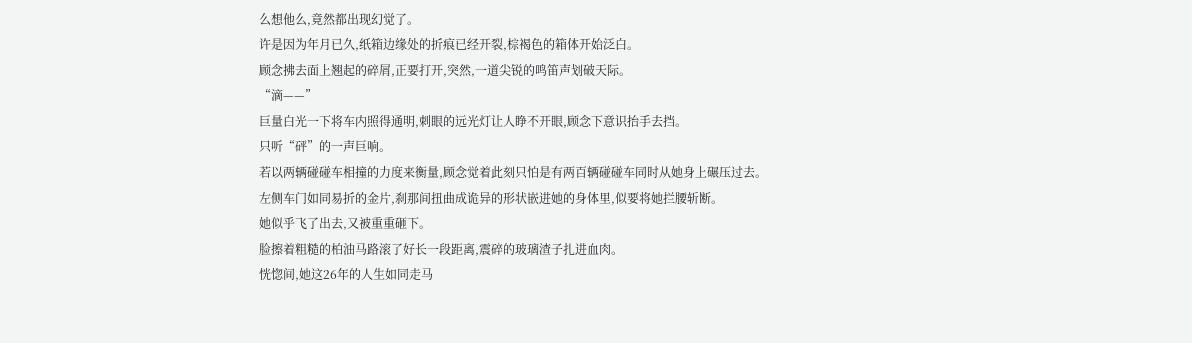么想他么,竟然都出现幻觉了。
许是因为年月已久,纸箱边缘处的折痕已经开裂,棕褐色的箱体开始泛白。
顾念拂去面上翘起的碎屑,正要打开,突然,一道尖锐的鸣笛声划破天际。
“滴——”
巨量白光一下将车内照得通明,刺眼的远光灯让人睁不开眼,顾念下意识抬手去挡。
只听“砰”的一声巨响。
若以两辆碰碰车相撞的力度来衡量,顾念觉着此刻只怕是有两百辆碰碰车同时从她身上碾压过去。
左侧车门如同易折的金片,刹那间扭曲成诡异的形状嵌进她的身体里,似要将她拦腰斩断。
她似乎飞了出去,又被重重砸下。
脸擦着粗糙的柏油马路滚了好长一段距离,震碎的玻璃渣子扎进血肉。
恍惚间,她这26年的人生如同走马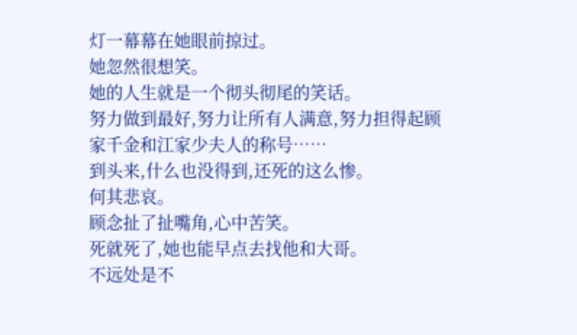灯一幕幕在她眼前掠过。
她忽然很想笑。
她的人生就是一个彻头彻尾的笑话。
努力做到最好,努力让所有人满意,努力担得起顾家千金和江家少夫人的称号……
到头来,什么也没得到,还死的这么惨。
何其悲哀。
顾念扯了扯嘴角,心中苦笑。
死就死了,她也能早点去找他和大哥。
不远处是不